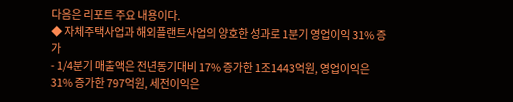다음은 리포트 주요 내용이다.
◆ 자체주택사업과 해외플랜트사업의 양호한 성과로 1분기 영업이익 31% 증가
- 1/4분기 매출액은 전년동기대비 17% 증가한 1조1443억원, 영업이익은 31% 증가한 797억원, 세전이익은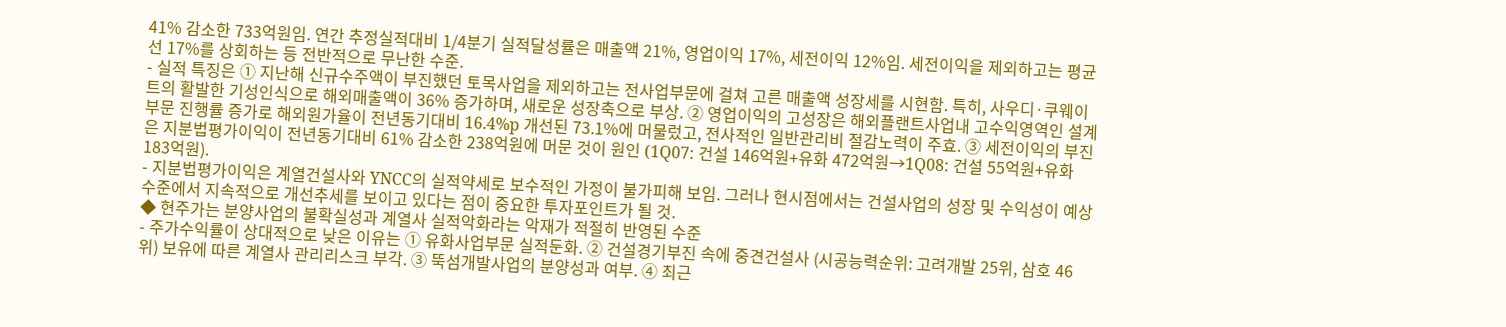41% 감소한 733억원임. 연간 추정실적대비 1/4분기 실적달성률은 매출액 21%, 영업이익 17%, 세전이익 12%임. 세전이익을 제외하고는 평균선 17%를 상회하는 등 전반적으로 무난한 수준.
- 실적 특징은 ① 지난해 신규수주액이 부진했던 토목사업을 제외하고는 전사업부문에 걸쳐 고른 매출액 성장세를 시현함. 특히, 사우디·쿠웨이트의 활발한 기성인식으로 해외매출액이 36% 증가하며, 새로운 성장축으로 부상. ② 영업이익의 고성장은 해외플랜트사업내 고수익영역인 설계부문 진행률 증가로 해외원가율이 전년동기대비 16.4%p 개선된 73.1%에 머물렀고, 전사적인 일반관리비 절감노력이 주효. ③ 세전이익의 부진은 지분법평가이익이 전년동기대비 61% 감소한 238억원에 머문 것이 원인 (1Q07: 건설 146억원+유화 472억원→1Q08: 건설 55억원+유화 183억원).
- 지분법평가이익은 계열건설사와 YNCC의 실적약세로 보수적인 가정이 불가피해 보임. 그러나 현시점에서는 건설사업의 성장 및 수익성이 예상수준에서 지속적으로 개선추세를 보이고 있다는 점이 중요한 투자포인트가 될 것.
◆ 현주가는 분양사업의 불확실성과 계열사 실적악화라는 악재가 적절히 반영된 수준
- 주가수익률이 상대적으로 낮은 이유는 ① 유화사업부문 실적둔화. ② 건설경기부진 속에 중견건설사 (시공능력순위: 고려개발 25위, 삼호 46위) 보유에 따른 계열사 관리리스크 부각. ③ 뚝섬개발사업의 분양성과 여부. ④ 최근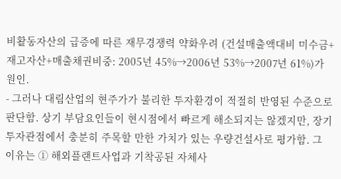비활동자산의 급증에 따른 재무경쟁력 약화우려 (건설매출액대비 미수금+재고자산+매출채권비중: 2005년 45%→2006년 53%→2007년 61%)가 원인.
- 그러나 대림산업의 현주가가 불리한 투자환경이 적절히 반영된 수준으로 판단함. 상기 부담요인들이 현시점에서 빠르게 해소되지는 않겠지만, 장기투자관점에서 충분히 주목할 만한 가치가 있는 우량건설사로 평가함. 그 이유는 ① 해외플랜트사업과 기착공된 자체사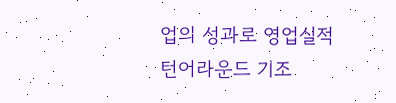업의 성과로 영업실적 턴어라운드 기조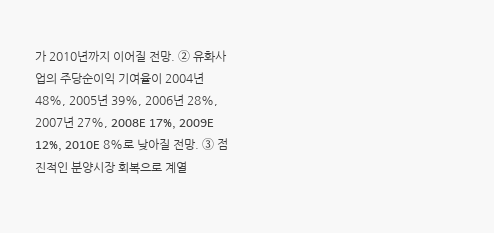가 2010년까지 이어질 전망. ② 유화사업의 주당순이익 기여율이 2004년 48%, 2005년 39%, 2006년 28%, 2007년 27%, 2008E 17%, 2009E 12%, 2010E 8%로 낮아질 전망. ③ 점진적인 분양시장 회복으로 계열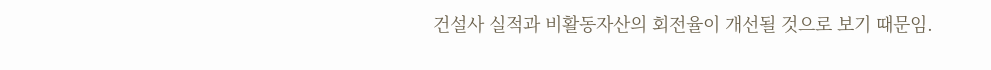건설사 실적과 비활동자산의 회전율이 개선될 것으로 보기 때문임.